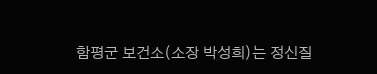함평군 보건소(소장 박성희)는 정신질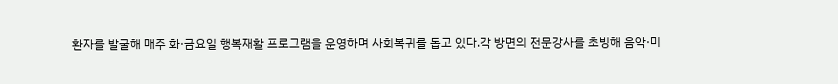환자를 발굴해 매주 화·금요일 행복재활 프로그램을 운영하며 사회복귀를 돕고 있다.각 방면의 전문강사를 초빙해 음악·미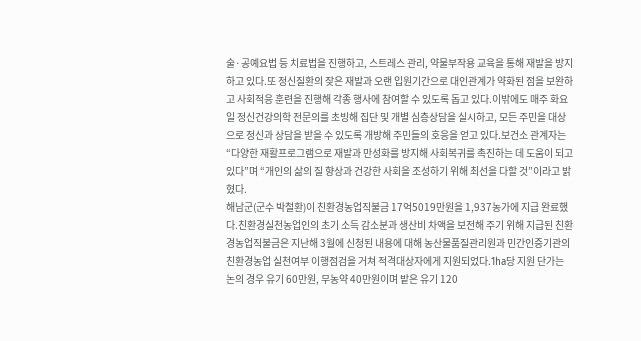술·공예요법 등 치료법을 진행하고, 스트레스 관리, 약물부작용 교육을 통해 재발을 방지하고 있다.또 정신질환의 잦은 재발과 오랜 입원기간으로 대인관계가 약화된 점을 보완하고 사회적응 훈련을 진행해 각종 행사에 참여할 수 있도록 돕고 있다.이밖에도 매주 화요일 정신건강의학 전문의를 초빙해 집단 및 개별 심층상담을 실시하고, 모든 주민을 대상으로 정신과 상담을 받을 수 있도록 개방해 주민들의 호응을 얻고 있다.보건소 관계자는 “다양한 재활프로그램으로 재발과 만성화를 방지해 사회복귀를 촉진하는 데 도움이 되고 있다”며 “개인의 삶의 질 향상과 건강한 사회을 조성하기 위해 최선을 다할 것”이라고 밝혔다.
해남군(군수 박철환)이 친환경농업직불금 17억5019만원을 1,937농가에 지급 완료했다.친환경실천농업인의 초기 소득 감소분과 생산비 차액을 보전해 주기 위해 지급된 친환경농업직불금은 지난해 3월에 신청된 내용에 대해 농산물품질관리원과 민간인증기관의 친환경농업 실천여부 이행점검을 거쳐 적격대상자에게 지원되었다.1ha당 지원 단가는 논의 경우 유기 60만원, 무농약 40만원이며 밭은 유기 120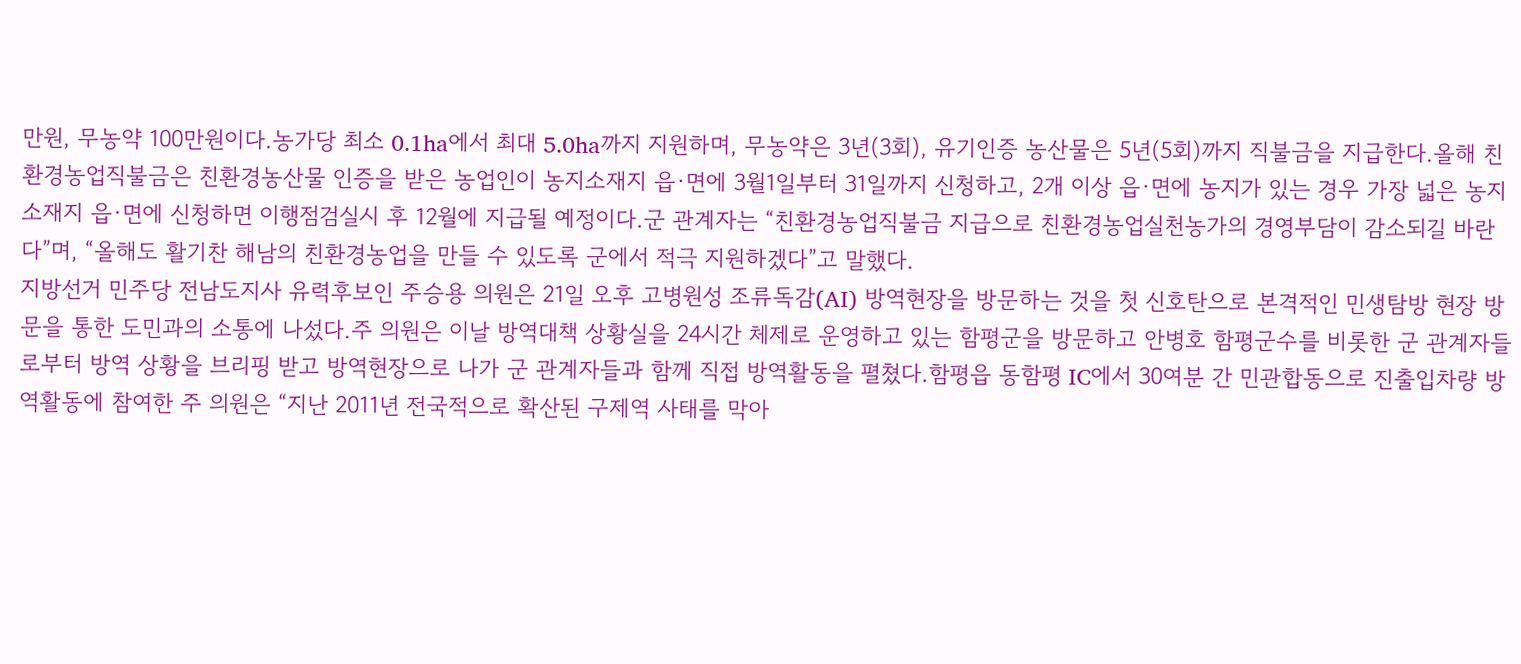만원, 무농약 100만원이다.농가당 최소 0.1ha에서 최대 5.0ha까지 지원하며, 무농약은 3년(3회), 유기인증 농산물은 5년(5회)까지 직불금을 지급한다.올해 친환경농업직불금은 친환경농산물 인증을 받은 농업인이 농지소재지 읍·면에 3월1일부터 31일까지 신청하고, 2개 이상 읍·면에 농지가 있는 경우 가장 넓은 농지소재지 읍·면에 신청하면 이행점검실시 후 12월에 지급될 예정이다.군 관계자는 “친환경농업직불금 지급으로 친환경농업실천농가의 경영부담이 감소되길 바란다”며, “올해도 활기찬 해남의 친환경농업을 만들 수 있도록 군에서 적극 지원하겠다”고 말했다.
지방선거 민주당 전남도지사 유력후보인 주승용 의원은 21일 오후 고병원성 조류독감(AI) 방역현장을 방문하는 것을 첫 신호탄으로 본격적인 민생탐방 현장 방문을 통한 도민과의 소통에 나섰다.주 의원은 이날 방역대책 상황실을 24시간 체제로 운영하고 있는 함평군을 방문하고 안병호 함평군수를 비롯한 군 관계자들로부터 방역 상황을 브리핑 받고 방역현장으로 나가 군 관계자들과 함께 직접 방역활동을 펼쳤다.함평읍 동함평 IC에서 30여분 간 민관합동으로 진출입차량 방역활동에 참여한 주 의원은 “지난 2011년 전국적으로 확산된 구제역 사태를 막아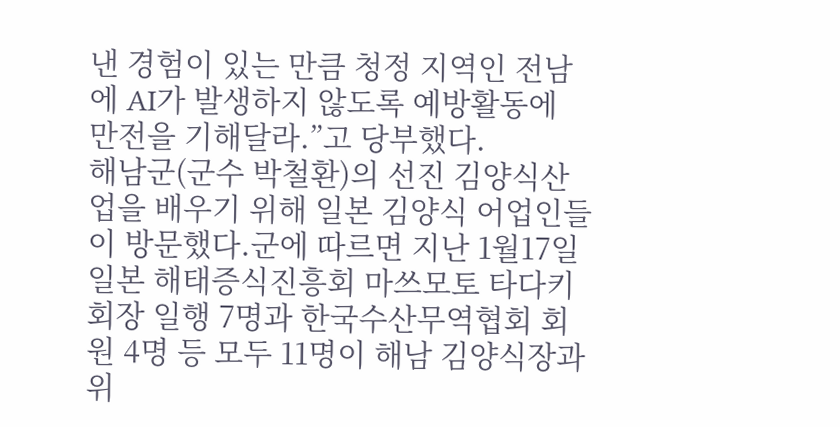낸 경험이 있는 만큼 청정 지역인 전남에 AI가 발생하지 않도록 예방활동에 만전을 기해달라.”고 당부했다.
해남군(군수 박철환)의 선진 김양식산업을 배우기 위해 일본 김양식 어업인들이 방문했다.군에 따르면 지난 1월17일 일본 해태증식진흥회 마쓰모토 타다키 회장 일행 7명과 한국수산무역협회 회원 4명 등 모두 11명이 해남 김양식장과 위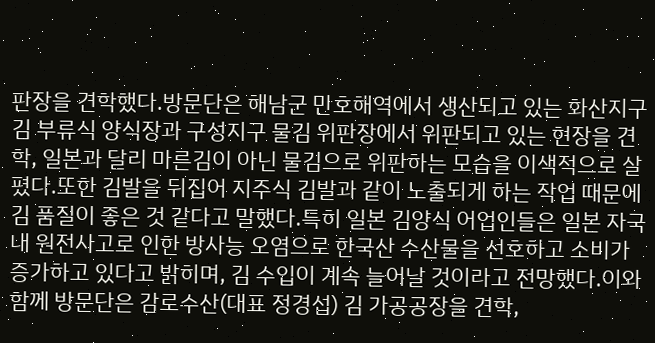판장을 견학했다.방문단은 해남군 만호해역에서 생산되고 있는 화산지구 김 부류식 양식장과 구성지구 물김 위판장에서 위판되고 있는 현장을 견학, 일본과 달리 마른김이 아닌 물김으로 위판하는 모습을 이색적으로 살폈다.또한 김발을 뒤집어 지주식 김발과 같이 노출되게 하는 작업 때문에 김 품질이 좋은 것 같다고 말했다.특히 일본 김양식 어업인들은 일본 자국내 원전사고로 인한 방사능 오염으로 한국산 수산물을 선호하고 소비가 증가하고 있다고 밝히며, 김 수입이 계속 늘어날 것이라고 전망했다.이와 함께 방문단은 감로수산(대표 정경섭) 김 가공공장을 견학,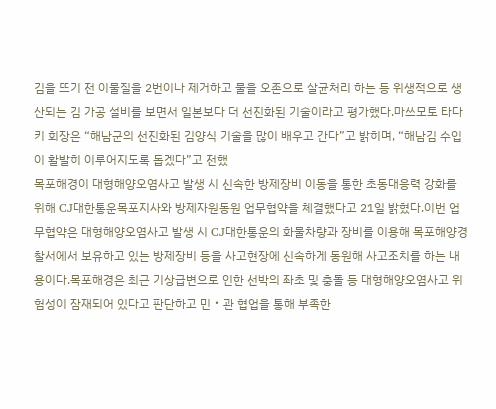김을 뜨기 전 이물질을 2번이나 제거하고 물을 오존으로 살균처리 하는 등 위생적으로 생산되는 김 가공 설비를 보면서 일본보다 더 선진화된 기술이라고 평가했다.마쓰모토 타다키 회장은 “해남군의 선진화된 김양식 기술을 많이 배우고 간다”고 밝히며, “해남김 수입이 활발히 이루어지도록 돕겠다”고 전했
목포해경이 대형해양오염사고 발생 시 신속한 방제장비 이동을 통한 초동대응력 강화를 위해 CJ대한통운목포지사와 방제자원동원 업무협약을 체결했다고 21일 밝혔다.이번 업무협약은 대형해양오염사고 발생 시 CJ대한통운의 화물차량과 장비를 이용해 목포해양경찰서에서 보유하고 있는 방제장비 등을 사고현장에 신속하게 동원해 사고조치를 하는 내용이다.목포해경은 최근 기상급변으로 인한 선박의 좌초 및 충돌 등 대형해양오염사고 위험성이 잠재되어 있다고 판단하고 민・관 협업을 통해 부족한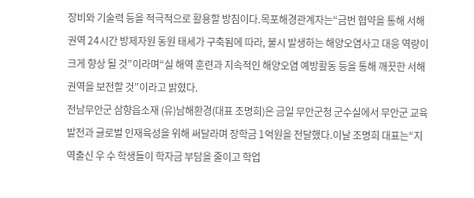장비와 기술력 등을 적극적으로 활용할 방침이다.목포해경관계자는“금번 협약을 통해 서해권역 24시간 방제자원 동원 태세가 구축됨에 따라, 불시 발생하는 해양오염사고 대응 역량이 크게 향상 될 것”이라며“실 해역 훈련과 지속적인 해양오염 예방활동 등을 통해 깨끗한 서해권역을 보전할 것”이라고 밝혔다.
전남무안군 삼향읍소재 (유)남해환경(대표 조명희)은 금일 무안군청 군수실에서 무안군 교육발전과 글로벌 인재육성을 위해 써달라며 장학금 1억원을 전달했다.이날 조명희 대표는“지역출신 우 수 학생들이 학자금 부담을 줄이고 학업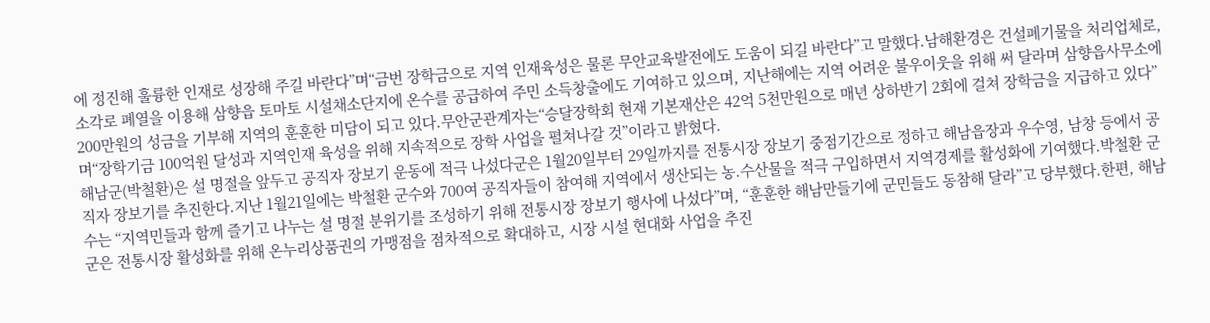에 정진해 훌륭한 인재로 성장해 주길 바란다”며“금번 장학금으로 지역 인재육성은 물론 무안교육발전에도 도움이 되길 바란다”고 말했다.남해환경은 건설폐기물을 처리업체로, 소각로 폐열을 이용해 삼향읍 토마토 시설채소단지에 온수를 공급하여 주민 소득창출에도 기여하고 있으며, 지난해에는 지역 어려운 불우이웃을 위해 써 달라며 삼향읍사무소에 200만원의 성금을 기부해 지역의 훈훈한 미담이 되고 있다.무안군관계자는“승달장학회 현재 기본재산은 42억 5천만원으로 매년 상하반기 2회에 걸쳐 장학금을 지급하고 있다”며“장학기금 100억원 달성과 지역인재 육성을 위해 지속적으로 장학 사업을 펼쳐나갈 것”이라고 밝혔다.
해남군(박철환)은 설 명절을 앞두고 공직자 장보기 운동에 적극 나섰다군은 1월20일부터 29일까지를 전통시장 장보기 중점기간으로 정하고 해남읍장과 우수영, 남창 등에서 공직자 장보기를 추진한다.지난 1월21일에는 박철환 군수와 700여 공직자들이 참여해 지역에서 생산되는 농.수산물을 적극 구입하면서 지역경제를 활성화에 기여했다.박철환 군수는 “지역민들과 함께 즐기고 나누는 설 명절 분위기를 조성하기 위해 전통시장 장보기 행사에 나섰다”며, “훈훈한 해남만들기에 군민들도 동참해 달라”고 당부했다.한편, 해남군은 전통시장 활성화를 위해 온누리상품권의 가맹점을 점차적으로 확대하고, 시장 시설 현대화 사업을 추진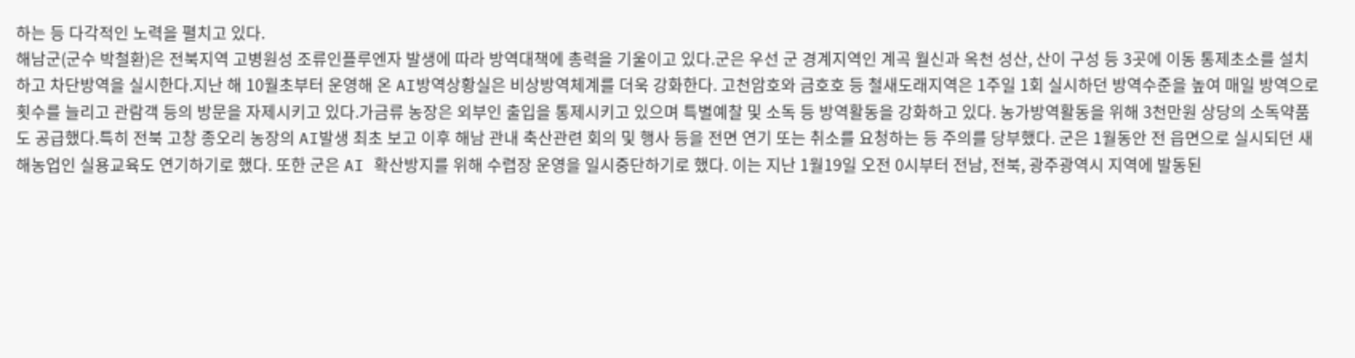하는 등 다각적인 노력을 펼치고 있다.
해남군(군수 박철환)은 전북지역 고병원성 조류인플루엔자 발생에 따라 방역대책에 총력을 기울이고 있다.군은 우선 군 경계지역인 계곡 월신과 옥천 성산, 산이 구성 등 3곳에 이동 통제초소를 설치하고 차단방역을 실시한다.지난 해 10월초부터 운영해 온 AI방역상황실은 비상방역체계를 더욱 강화한다. 고천암호와 금호호 등 철새도래지역은 1주일 1회 실시하던 방역수준을 높여 매일 방역으로 횟수를 늘리고 관람객 등의 방문을 자제시키고 있다.가금류 농장은 외부인 출입을 통제시키고 있으며 특별예찰 및 소독 등 방역활동을 강화하고 있다. 농가방역활동을 위해 3천만원 상당의 소독약품도 공급했다.특히 전북 고창 종오리 농장의 AI발생 최초 보고 이후 해남 관내 축산관련 회의 및 행사 등을 전면 연기 또는 취소를 요청하는 등 주의를 당부했다. 군은 1월동안 전 읍면으로 실시되던 새해농업인 실용교육도 연기하기로 했다. 또한 군은 AI 확산방지를 위해 수렵장 운영을 일시중단하기로 했다. 이는 지난 1월19일 오전 0시부터 전남, 전북, 광주광역시 지역에 발동된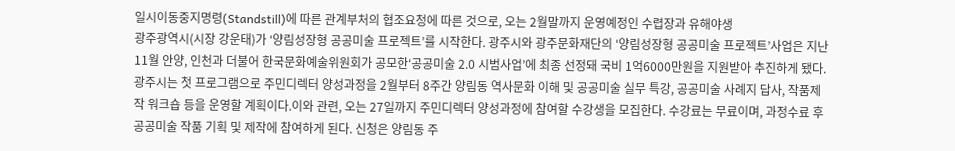일시이동중지명령(Standstill)에 따른 관계부처의 협조요청에 따른 것으로, 오는 2월말까지 운영예정인 수렵장과 유해야생
광주광역시(시장 강운태)가 ‘양림성장형 공공미술 프로젝트’를 시작한다. 광주시와 광주문화재단의 ‘양림성장형 공공미술 프로젝트’사업은 지난 11월 안양, 인천과 더불어 한국문화예술위원회가 공모한‘공공미술 2.0 시범사업’에 최종 선정돼 국비 1억6000만원을 지원받아 추진하게 됐다.광주시는 첫 프로그램으로 주민디렉터 양성과정을 2월부터 8주간 양림동 역사문화 이해 및 공공미술 실무 특강, 공공미술 사례지 답사, 작품제작 워크숍 등을 운영할 계획이다.이와 관련, 오는 27일까지 주민디렉터 양성과정에 참여할 수강생을 모집한다. 수강료는 무료이며, 과정수료 후 공공미술 작품 기획 및 제작에 참여하게 된다. 신청은 양림동 주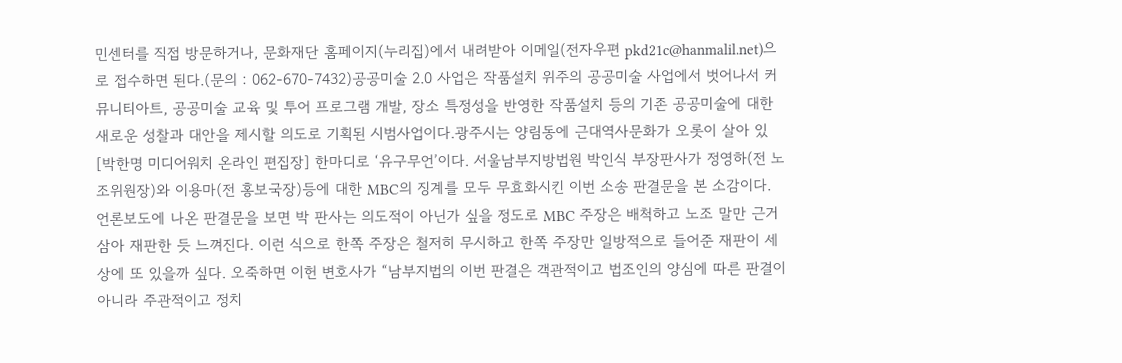민센터를 직접 방문하거나, 문화재단 홈페이지(누리집)에서 내려받아 이메일(전자우편 pkd21c@hanmalil.net)으로 접수하면 된다.(문의 : 062-670-7432)공공미술 2.0 사업은 작품설치 위주의 공공미술 사업에서 벗어나서 커뮤니티아트, 공공미술 교육 및 투어 프로그램 개발, 장소 특정성을 반영한 작품설치 등의 기존 공공미술에 대한 새로운 성찰과 대안을 제시할 의도로 기획된 시범사업이다.광주시는 양림동에 근대역사문화가 오롯이 살아 있
[박한명 미디어워치 온라인 편집장] 한마디로 ‘유구무언’이다. 서울남부지방법원 박인식 부장판사가 정영하(전 노조위원장)와 이용마(전 홍보국장)등에 대한 MBC의 징계를 모두 무효화시킨 이번 소송 판결문을 본 소감이다. 언론보도에 나온 판결문을 보면 박 판사는 의도적이 아닌가 싶을 정도로 MBC 주장은 배척하고 노조 말만 근거삼아 재판한 듯 느껴진다. 이런 식으로 한쪽 주장은 철저히 무시하고 한쪽 주장만 일방적으로 들어준 재판이 세상에 또 있을까 싶다. 오죽하면 이헌 변호사가 “남부지법의 이번 판결은 객관적이고 법조인의 양심에 따른 판결이 아니라 주관적이고 정치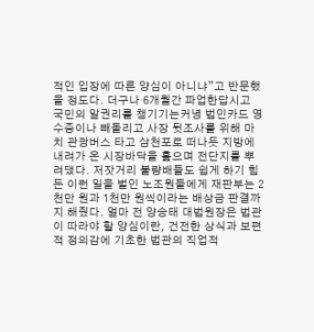적인 입장에 따른 양심이 아니냐”고 반문했을 정도다. 더구나 6개월간 파업한답시고 국민의 알권리를 챙기기는커녕 법인카드 영수증이나 빼돌리고 사장 뒷조사를 위해 마치 관광버스 타고 삼천포로 떠나듯 지방에 내려가 온 시장바닥을 훑으며 전단지를 뿌려댔다. 저잣거리 불량배들도 쉽게 하기 힘든 이런 일을 벌인 노조원들에게 재판부는 2천만 원과 1천만 원씩이라는 배상금 판결까지 해줬다. 얼마 전 양승태 대법원장은 법관이 따라야 할 양심이란, 건전한 상식과 보편적 정의감에 기초한 법관의 직업적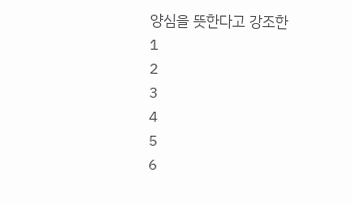양심을 뜻한다고 강조한
1
2
3
4
5
6